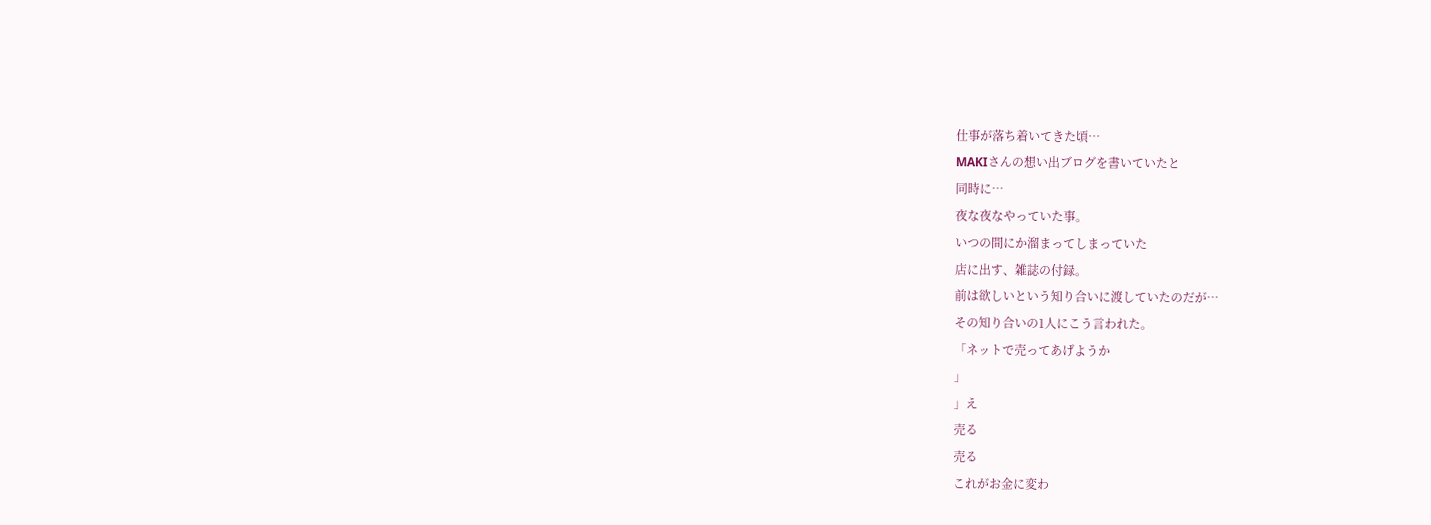仕事が落ち着いてきた頃…
MAKIさんの想い出ブログを書いていたと
同時に…
夜な夜なやっていた事。
いつの間にか溜まってしまっていた
店に出す、雑誌の付録。
前は欲しいという知り合いに渡していたのだが…
その知り合いの1人にこう言われた。
「ネットで売ってあげようか
」
」え
売る
売る
これがお金に変わ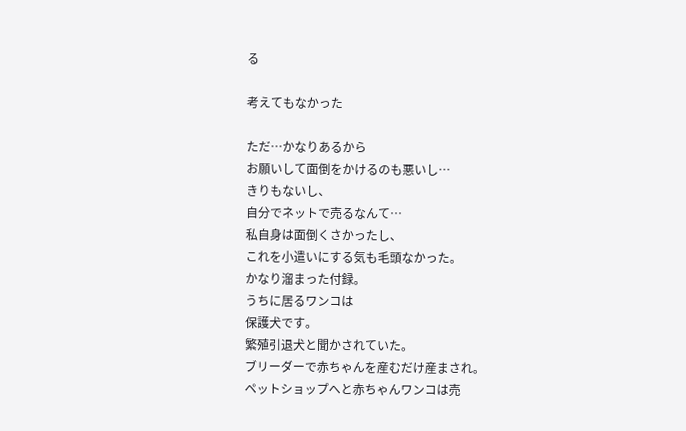る

考えてもなかった

ただ…かなりあるから
お願いして面倒をかけるのも悪いし…
きりもないし、
自分でネットで売るなんて…
私自身は面倒くさかったし、
これを小遣いにする気も毛頭なかった。
かなり溜まった付録。
うちに居るワンコは
保護犬です。
繁殖引退犬と聞かされていた。
ブリーダーで赤ちゃんを産むだけ産まされ。
ペットショップへと赤ちゃんワンコは売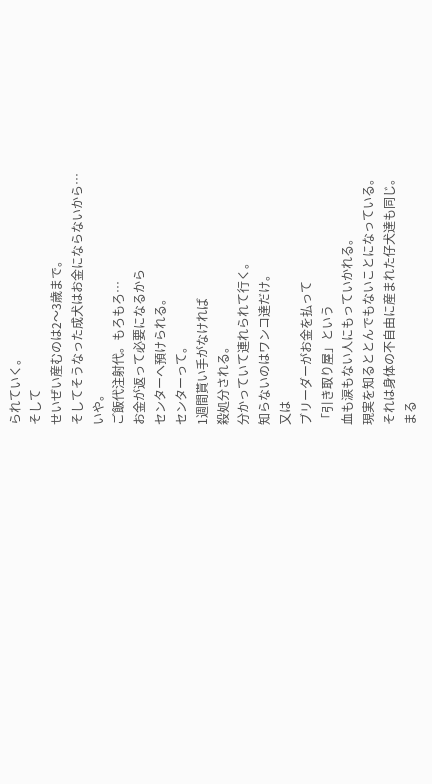られていく。
そして
せいぜい産むのは2〜3歳まで。
そしてそうなった成犬はお金にならないから…
いや。
ご飯代注射代。もろもろ…
お金が返って必要になるから
センターへ預けられる。
センターって。
1週間貰い手がなければ
殺処分される。
分かっていて連れられて行く。
知らないのはワンコ達だけ。
又は
ブリーダーがお金を払って
「引き取り屋」という
血も涙もない人にもっていかれる。
現実を知るととんでもないことになっている。
それは身体の不自由に産まれた仔犬達も同じ。
まる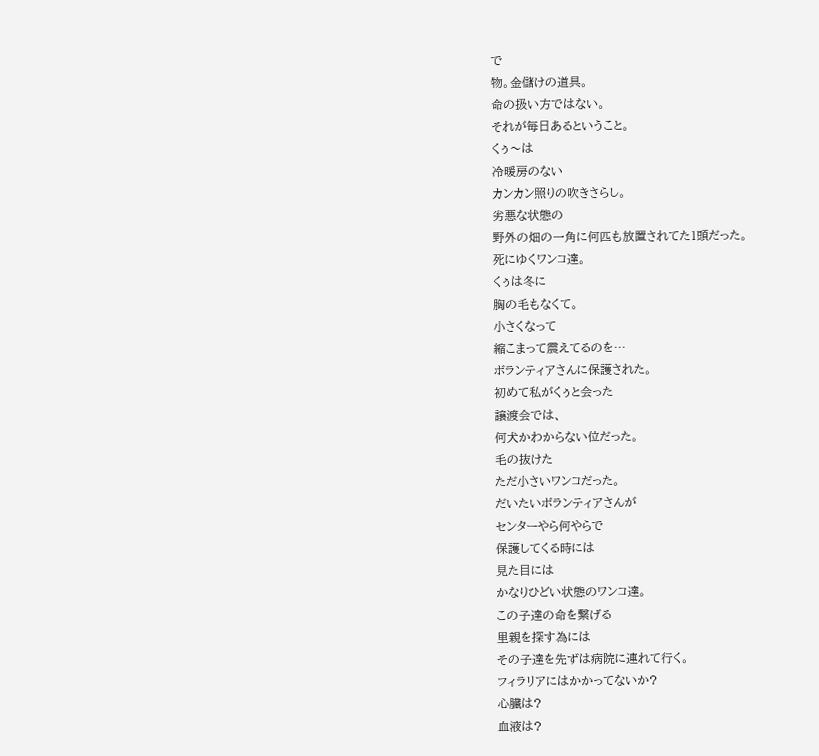で
物。金儲けの道具。
命の扱い方ではない。
それが毎日あるということ。
くぅ〜は
冷暖房のない
カンカン照りの吹きさらし。
劣悪な状態の
野外の畑の一角に何匹も放置されてた1頭だった。
死にゆくワンコ達。
くぅは冬に
胸の毛もなくて。
小さくなって
縮こまって震えてるのを…
ボランティアさんに保護された。
初めて私がくぅと会った
譲渡会では、
何犬かわからない位だった。
毛の抜けた
ただ小さいワンコだった。
だいたいボランティアさんが
センターやら何やらで
保護してくる時には
見た目には
かなりひどい状態のワンコ達。
この子達の命を繋げる
里親を探す為には
その子達を先ずは病院に連れて行く。
フィラリアにはかかってないか?
心臓は?
血液は?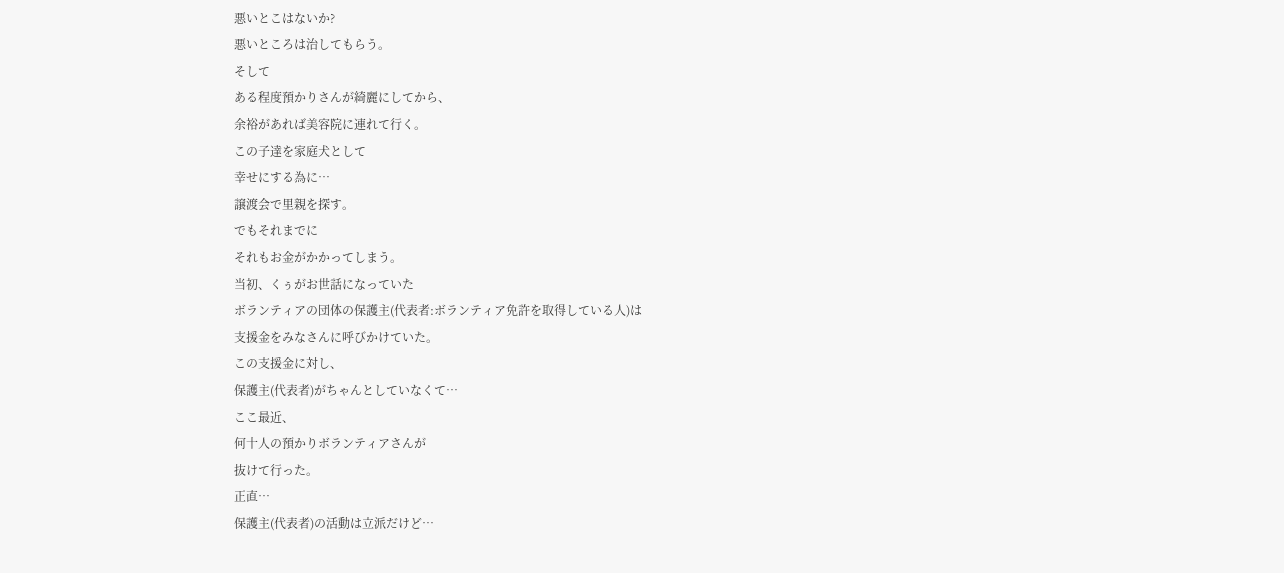悪いとこはないか?
悪いところは治してもらう。
そして
ある程度預かりさんが綺麗にしてから、
余裕があれば美容院に連れて行く。
この子達を家庭犬として
幸せにする為に…
譲渡会で里親を探す。
でもそれまでに
それもお金がかかってしまう。
当初、くぅがお世話になっていた
ボランティアの団体の保護主(代表者:ボランティア免許を取得している人)は
支援金をみなさんに呼びかけていた。
この支援金に対し、
保護主(代表者)がちゃんとしていなくて…
ここ最近、
何十人の預かりボランティアさんが
抜けて行った。
正直…
保護主(代表者)の活動は立派だけど…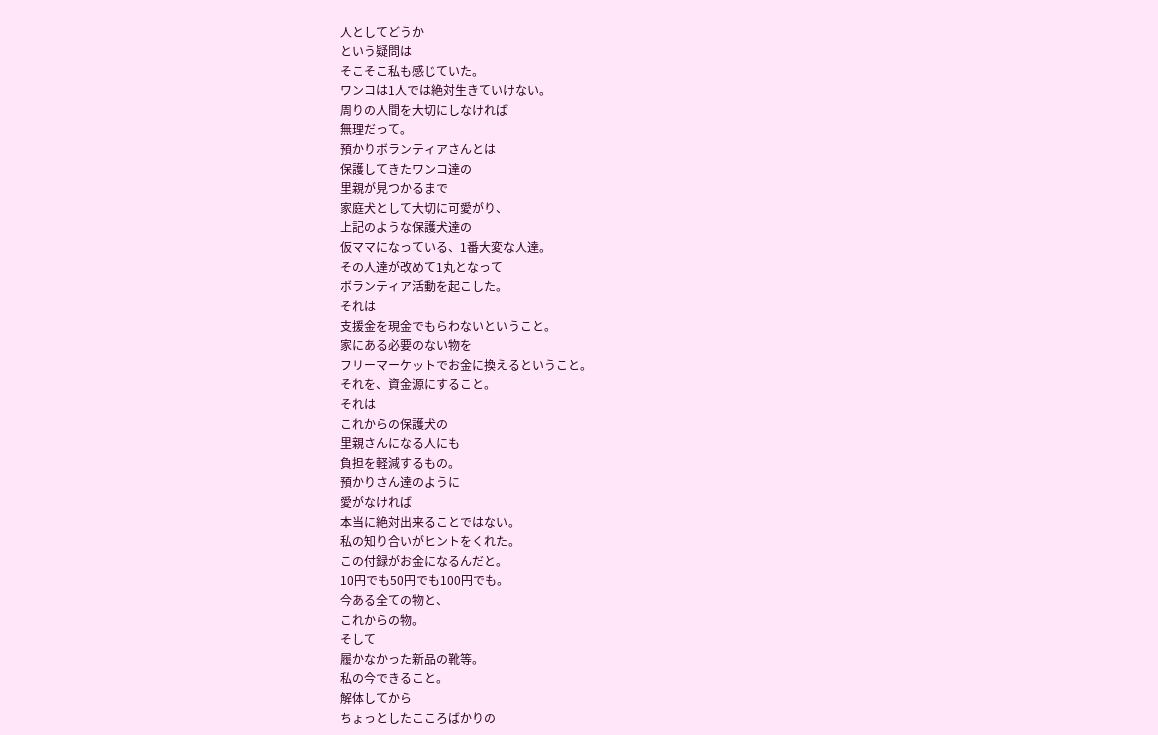人としてどうか
という疑問は
そこそこ私も感じていた。
ワンコは1人では絶対生きていけない。
周りの人間を大切にしなければ
無理だって。
預かりボランティアさんとは
保護してきたワンコ達の
里親が見つかるまで
家庭犬として大切に可愛がり、
上記のような保護犬達の
仮ママになっている、1番大変な人達。
その人達が改めて1丸となって
ボランティア活動を起こした。
それは
支援金を現金でもらわないということ。
家にある必要のない物を
フリーマーケットでお金に換えるということ。
それを、資金源にすること。
それは
これからの保護犬の
里親さんになる人にも
負担を軽減するもの。
預かりさん達のように
愛がなければ
本当に絶対出来ることではない。
私の知り合いがヒントをくれた。
この付録がお金になるんだと。
10円でも50円でも100円でも。
今ある全ての物と、
これからの物。
そして
履かなかった新品の靴等。
私の今できること。
解体してから
ちょっとしたこころばかりの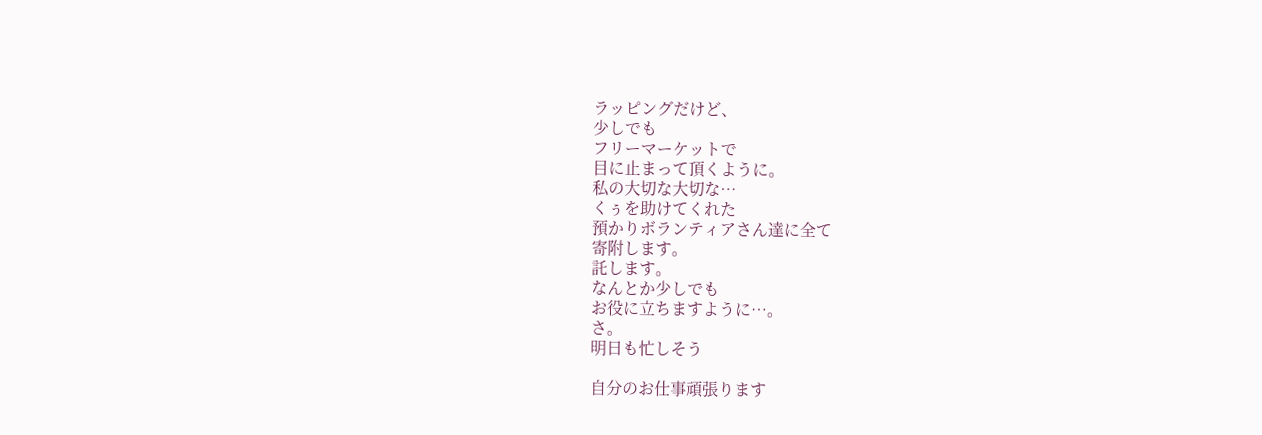ラッピングだけど、
少しでも
フリーマーケットで
目に止まって頂くように。
私の大切な大切な…
くぅを助けてくれた
預かりボランティアさん達に全て
寄附します。
託します。
なんとか少しでも
お役に立ちますように…。
さ。
明日も忙しそう

自分のお仕事頑張ります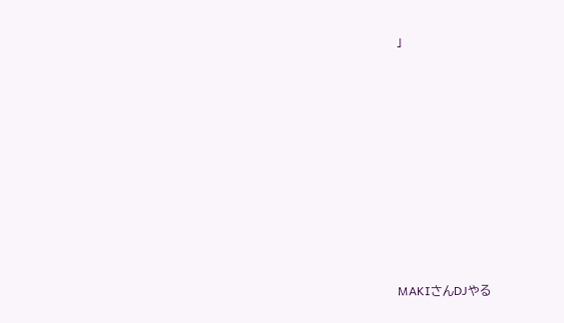」












MAKIさんDJやる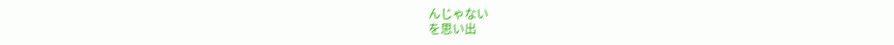んじゃない
を思い出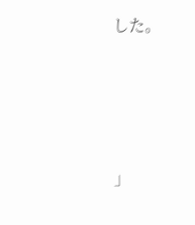した。







」